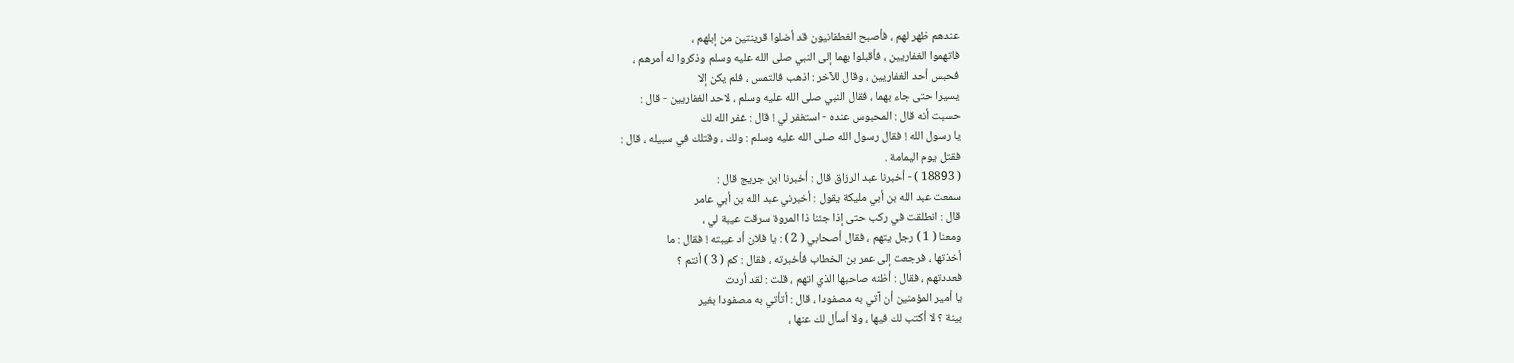عندهم ظهر لهم ، فأصبح الغطفانيون قد أضلوا قرينتين من إبلهم ،
فاتهموا الغفاريين ، فأقبلوا بهما إلى النبي صلى الله عليه وسلم وذكروا له أمرهم ،
فحبس أحد الغفاريين ، وقال للآخر : اذهب فالتمس ، فلم يكن إلا
يسيرا حتى جاء بهما ، فقال النبي صلى الله عليه وسلم ، لاحد الغفاريين - قال :
حسبت أنه قال : المحبوس عنده - استغفر لي ! قال : غفر الله لك
يا رسول الله ! فقال رسول الله صلى الله عليه وسلم : ولك ، وقتلك في سبيله ، قال :
فقتل يوم اليمامة .
( 18893 ) - أخبرنا عبد الرزاق قال : أخبرنا ابن جريج قال :
سمعت عبد الله بن أبي مليكة يقول : أخبرني عبد الله بن أبي عامر
قال : انطلقت في ركب حتى إذا جئنا ذا المروة سرقت عيبة لي ،
ومعنا ( 1 ) رجل يتهم ، فقال أصحابي ( 2 ) : يا فلان أد عيبته ! فقال : ما
أخذتها ، فرجعت إلى عمر بن الخطاب فأخبرته ، فقال : كم ( 3 ) أنتم ؟
فعددتهم ، فقال : أظنه صاحبها الذي اتهم ، قلت : لقد أردت
يا أمير المؤمنين أن آتي به مصفودا ، قال : أتأتي به مصفودا بغير
بينة ؟ لا أكتب لك فيها ، ولا أسأل لك عنها ،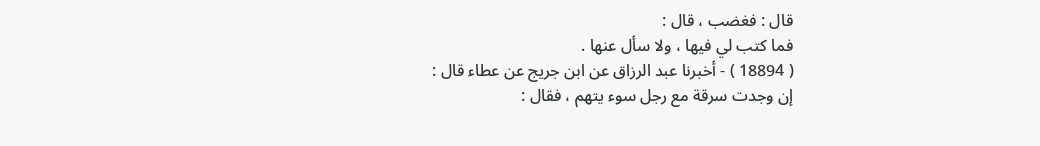قال : فغضب ، قال :
فما كتب لي فيها ، ولا سأل عنها .
( 18894 ) - أخبرنا عبد الرزاق عن ابن جريج عن عطاء قال :
إن وجدت سرقة مع رجل سوء يتهم ، فقال :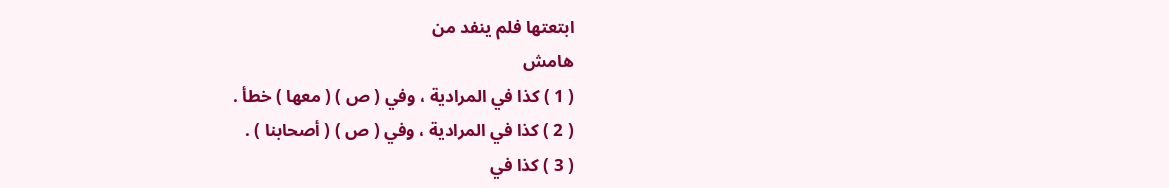ابتعتها فلم ينفد من
هامش
( 1 ) كذا في المرادية ، وفي ( ص ) ( معها ) خطأ .
( 2 ) كذا في المرادية ، وفي ( ص ) ( أصحابنا ) .
( 3 ) كذا في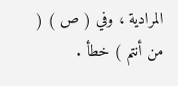المرادية ، وفي ( ص ) ( من أنتم ) خطأ .